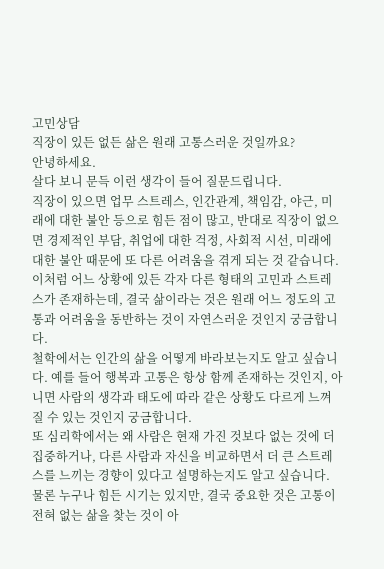고민상담
직장이 있든 없든 삶은 원래 고통스러운 것일까요?
안녕하세요.
살다 보니 문득 이런 생각이 들어 질문드립니다.
직장이 있으면 업무 스트레스, 인간관계, 책임감, 야근, 미래에 대한 불안 등으로 힘든 점이 많고, 반대로 직장이 없으면 경제적인 부담, 취업에 대한 걱정, 사회적 시선, 미래에 대한 불안 때문에 또 다른 어려움을 겪게 되는 것 같습니다.
이처럼 어느 상황에 있든 각자 다른 형태의 고민과 스트레스가 존재하는데, 결국 삶이라는 것은 원래 어느 정도의 고통과 어려움을 동반하는 것이 자연스러운 것인지 궁금합니다.
철학에서는 인간의 삶을 어떻게 바라보는지도 알고 싶습니다. 예를 들어 행복과 고통은 항상 함께 존재하는 것인지, 아니면 사람의 생각과 태도에 따라 같은 상황도 다르게 느껴질 수 있는 것인지 궁금합니다.
또 심리학에서는 왜 사람은 현재 가진 것보다 없는 것에 더 집중하거나, 다른 사람과 자신을 비교하면서 더 큰 스트레스를 느끼는 경향이 있다고 설명하는지도 알고 싶습니다.
물론 누구나 힘든 시기는 있지만, 결국 중요한 것은 고통이 전혀 없는 삶을 찾는 것이 아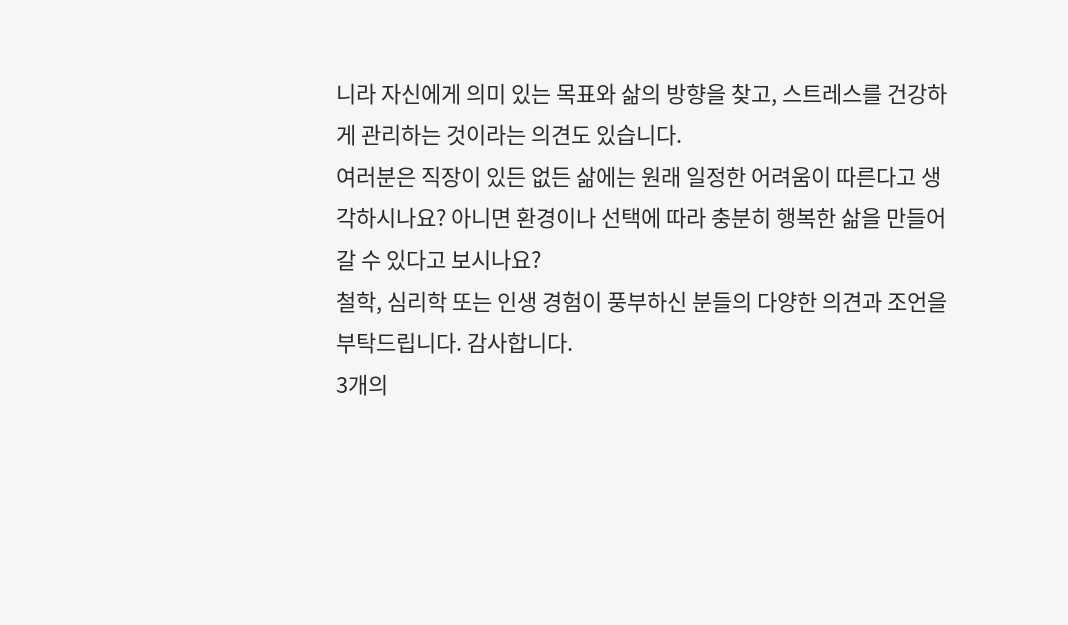니라 자신에게 의미 있는 목표와 삶의 방향을 찾고, 스트레스를 건강하게 관리하는 것이라는 의견도 있습니다.
여러분은 직장이 있든 없든 삶에는 원래 일정한 어려움이 따른다고 생각하시나요? 아니면 환경이나 선택에 따라 충분히 행복한 삶을 만들어 갈 수 있다고 보시나요?
철학, 심리학 또는 인생 경험이 풍부하신 분들의 다양한 의견과 조언을 부탁드립니다. 감사합니다.
3개의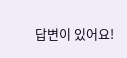답변이 있어요!